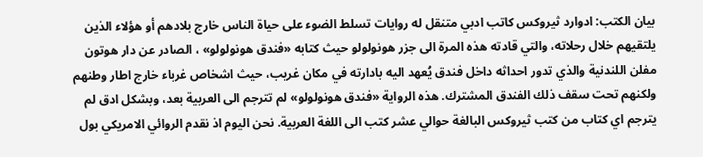بيان الكتب: ادوارد ثيروكس كاتب ادبي متنقل له روايات تسلط الضوء على حياة الناس خارج بلادهم أو هؤلاء الذين يلتقيهم خلال رحلاته، والتي قادته هذه المرة الى جزر هونولولو حيث كتابه «فندق هونولولو» ، الصادر عن دار هوتون مفلن اللندنية والذي تدور احداثه داخل فندق يُعهد اليه بادارته في مكان غريب، حيث اشخاص غرباء خارج اطار وطنهم ولكنهم تحت سقف ذلك الفندق المشترك. هذه الرواية «فندق هونولولو» لم تترجم الى العربية بعد، وبشكل ادق لم يترجم اي كتاب من كتب ثيروكس البالغة حوالي عشر كتب الى اللغة العربية. نحن اليوم اذ نقدم الروائي الامريكي بول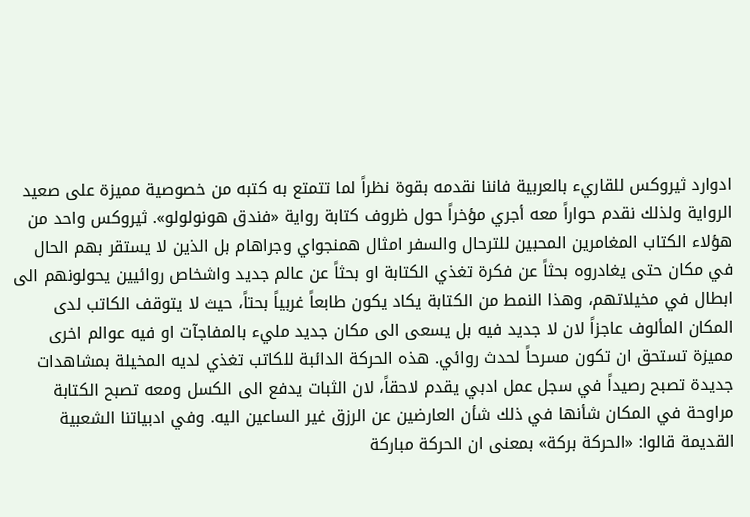ادوارد ثيروكس للقاريء بالعربية فاننا نقدمه بقوة نظراً لما تتمتع به كتبه من خصوصية مميزة على صعيد الرواية ولذلك نقدم حواراً معه أجري مؤخراً حول ظروف كتابة رواية «فندق هونولولو». ثيروكس واحد من هؤلاء الكتاب المغامرين المحبين للترحال والسفر امثال همنجواي وجراهام بل الذين لا يستقر بهم الحال في مكان حتى يغادروه بحثاً عن فكرة تغذي الكتابة او بحثاً عن عالم جديد واشخاص روائيين يحولونهم الى ابطال في مخيلاتهم، وهذا النمط من الكتابة يكاد يكون طابعاً غربياً بحتاً، حيث لا يتوقف الكاتب لدى المكان المألوف عاجزاً لان لا جديد فيه بل يسعى الى مكان جديد مليء بالمفاجآت او فيه عوالم اخرى مميزة تستحق ان تكون مسرحاً لحدث روائي. هذه الحركة الدائبة للكاتب تغذي لديه المخيلة بمشاهدات جديدة تصبح رصيداً في سجل عمل ادبي يقدم لاحقاً، لان الثبات يدفع الى الكسل ومعه تصبح الكتابة مراوحة في المكان شأنها في ذلك شأن العارضين عن الرزق غير الساعين اليه. وفي ادبياتنا الشعبية القديمة قالوا: «الحركة بركة» بمعنى ان الحركة مباركة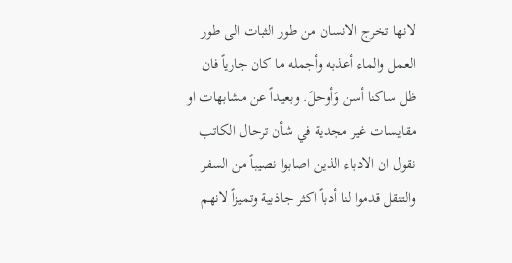لانها تخرج الانسان من طور الثبات الى طور العمل والماء أعذبه وأجمله ما كان جارياً فان ظل ساكنا أسن وَأوحلَ. وبعيداً عن مشابهات او مقايسات غير مجدية في شأن ترحال الكاتب نقول ان الادباء الذين اصابوا نصيباً من السفر والتنقل قدموا لنا أدباً اكثر جاذبية وتميزاً لانهم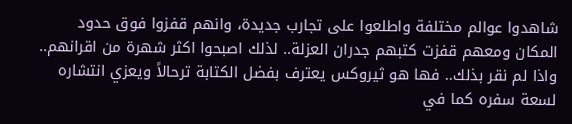شاهدوا عوالم مختلفة واطلعوا على تجارب جديدة، وانهم قفزوا فوق حدود المكان ومعهم قفزت كتبهم جدران العزلة.. لذلك اصبحوا اكثر شهرة من اقرانهم.. واذا لم نقر بذلك.. فها هو ثيروكس يعترف بفضل الكتابة ترحالاً ويعزي انتشاره لسعة سفره كما في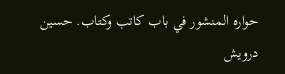حواره المنشور في باب كاتب وكتاب. حسين درويش